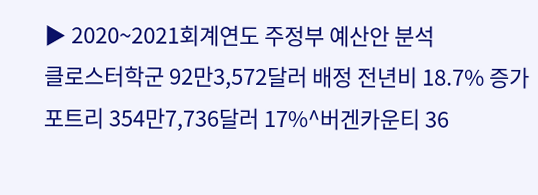▶ 2020~2021회계연도 주정부 예산안 분석
클로스터학군 92만3,572달러 배정 전년비 18.7% 증가
포트리 354만7,736달러 17%^버겐카운티 36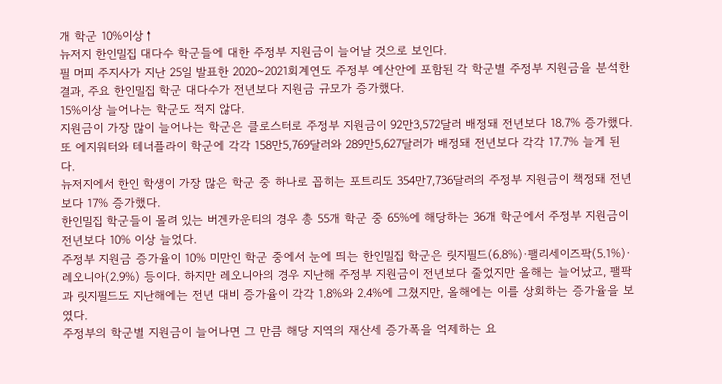개 학군 10%이상↑
뉴저지 한인밀집 대다수 학군들에 대한 주정부 지원금이 늘어날 것으로 보인다.
필 머피 주지사가 지난 25일 발표한 2020~2021회계연도 주정부 예산안에 포함된 각 학군별 주정부 지원금을 분석한 결과, 주요 한인밀집 학군 대다수가 전년보다 지원금 규모가 증가했다.
15%이상 늘어나는 학군도 적지 않다.
지원금이 가장 많이 늘어나는 학군은 클로스터로 주정부 지원금이 92만3,572달러 배정돼 전년보다 18.7% 증가했다. 또 에지워터와 테너플라이 학군에 각각 158만5,769달러와 289만5,627달러가 배정돼 전년보다 각각 17.7% 늘게 된다.
뉴저지에서 한인 학생이 가장 많은 학군 중 하나로 꼽히는 포트리도 354만7,736달러의 주정부 지원금이 책정돼 전년보다 17% 증가했다.
한인밀집 학군들이 몰려 있는 버겐카운티의 경우 총 55개 학군 중 65%에 해당하는 36개 학군에서 주정부 지원금이 전년보다 10% 이상 늘었다.
주정부 지원금 증가율이 10% 미만인 학군 중에서 눈에 띄는 한인밀집 학군은 릿지필드(6.8%)·팰리세이즈팍(5.1%)·레오니아(2.9%) 등이다. 하지만 레오니아의 경우 지난해 주정부 지원금이 전년보다 줄었지만 올해는 늘어났고, 팰팍과 릿지필드도 지난해에는 전년 대비 증가율이 각각 1.8%와 2.4%에 그쳤지만, 올해에는 이를 상회하는 증가율을 보였다.
주정부의 학군별 지원금이 늘어나면 그 만큼 해당 지역의 재산세 증가폭을 억제하는 요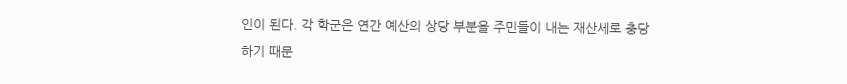인이 된다. 각 학군은 연간 예산의 상당 부분을 주민들이 내는 재산세로 충당하기 때문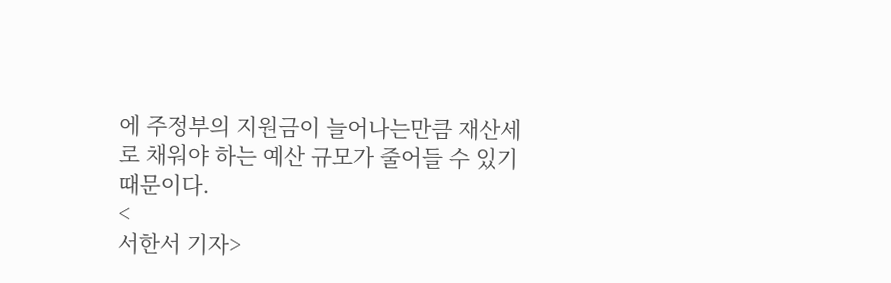에 주정부의 지원금이 늘어나는만큼 재산세로 채워야 하는 예산 규모가 줄어들 수 있기 때문이다.
<
서한서 기자>